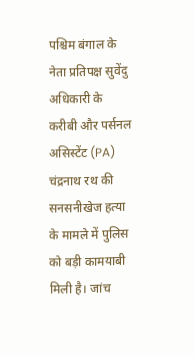पश्चिम बंगाल के नेता प्रतिपक्ष सुवेंदु अधिकारी के करीबी और पर्सनल असिस्टेंट (PA) चंद्रनाथ रथ की सनसनीखेज हत्या के मामले में पुलिस को बड़ी कामयाबी मिली है। जांच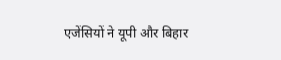एजेंसियों ने यूपी और बिहार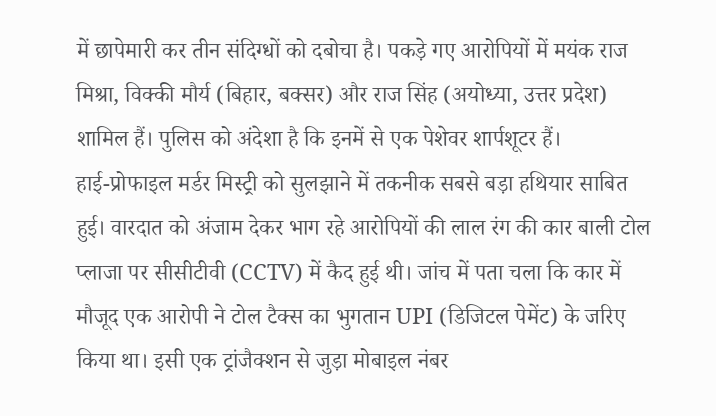में छापेमारी कर तीन संदिग्धों को दबोचा है। पकड़े गए आरोपियों में मयंक राज मिश्रा, विक्की मौर्य (बिहार, बक्सर) और राज सिंह (अयोध्या, उत्तर प्रदेश) शामिल हैं। पुलिस को अंदेशा है कि इनमें से एक पेशेवर शार्पशूटर हैं।
हाई-प्रोफाइल मर्डर मिस्ट्री को सुलझाने में तकनीक सबसे बड़ा हथियार साबित हुई। वारदात को अंजाम देकर भाग रहे आरोपियों की लाल रंग की कार बाली टोल प्लाजा पर सीसीटीवी (CCTV) में कैद हुई थी। जांच में पता चला कि कार में मौजूद एक आरोपी ने टोल टैक्स का भुगतान UPI (डिजिटल पेमेंट) के जरिए किया था। इसी एक ट्रांजैक्शन से जुड़ा मोबाइल नंबर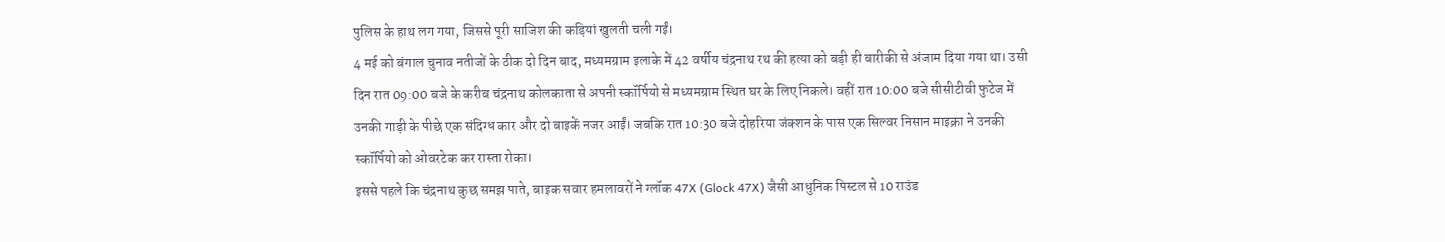पुलिस के हाथ लग गया, जिससे पूरी साजिश की कड़ियां खुलती चली गईं।
4 मई को बंगाल चुनाव नतीजों के ठीक दो दिन बाद, मध्यमग्राम इलाके में 42 वर्षीय चंद्रनाथ रथ की हत्या को बड़ी ही बारीकी से अंजाम दिया गया था। उसी दिन रात 09:00 बजे के करीब चंद्रनाथ कोलकाता से अपनी स्कॉर्पियो से मध्यमग्राम स्थित घर के लिए निकले। वहीं रात 10:00 बजे सीसीटीवी फुटेज में उनकी गाड़ी के पीछे एक संदिग्ध कार और दो बाइकें नजर आईं। जबकि रात 10:30 बजे दोहरिया जंक्शन के पास एक सिल्वर निसान माइक्रा ने उनकी स्कॉर्पियो को ओवरटेक कर रास्ता रोका।
इससे पहले कि चंद्रनाथ कुछ समझ पाते, बाइक सवार हमलावरों ने ग्लॉक 47X (Glock 47X) जैसी आधुनिक पिस्टल से 10 राउंड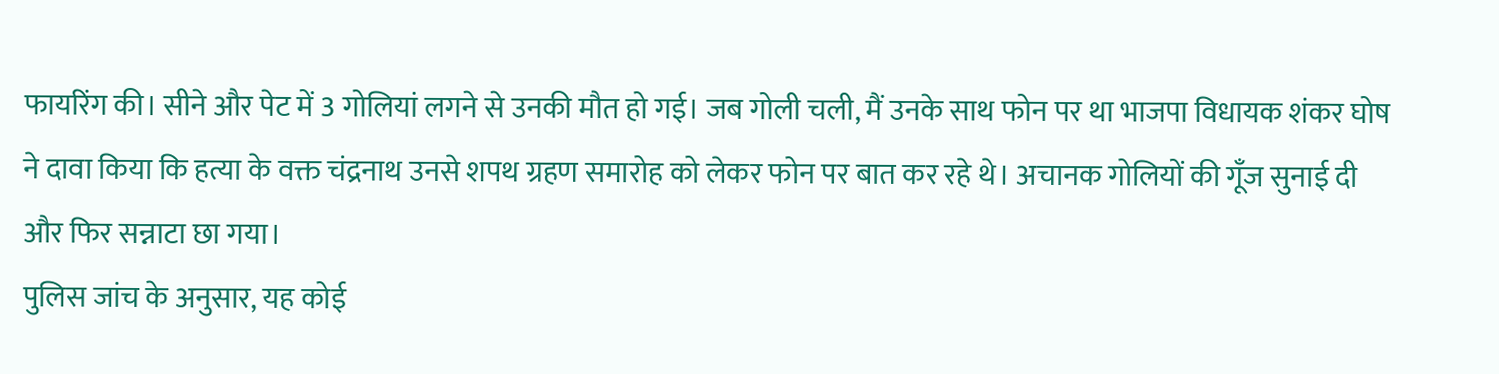फायरिंग की। सीने और पेट में 3 गोलियां लगने से उनकी मौत हो गई। जब गोली चली, मैं उनके साथ फोन पर था भाजपा विधायक शंकर घोष ने दावा किया कि हत्या के वक्त चंद्रनाथ उनसे शपथ ग्रहण समारोह को लेकर फोन पर बात कर रहे थे। अचानक गोलियों की गूँज सुनाई दी और फिर सन्नाटा छा गया।
पुलिस जांच के अनुसार, यह कोई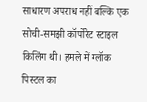साधारण अपराध नहीं बल्कि एक सोची-समझी कॉर्पोरेट स्टाइल किलिंग थी। हमले में ग्लॉक पिस्टल का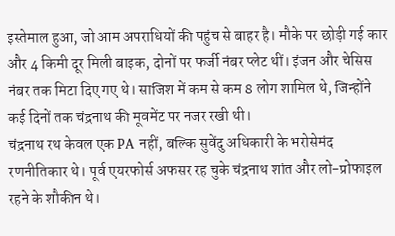इस्तेमाल हुआ, जो आम अपराधियों की पहुंच से बाहर है। मौके पर छोड़ी गई कार और 4 किमी दूर मिली बाइक, दोनों पर फर्जी नंबर प्लेट थीं। इंजन और चेसिस नंबर तक मिटा दिए गए थे। साजिश में कम से कम 8 लोग शामिल थे, जिन्होंने कई दिनों तक चंद्रनाथ की मूवमेंट पर नजर रखी थी।
चंद्रनाथ रथ केवल एक PA नहीं, बल्कि सुवेंदु अधिकारी के भरोसेमंद रणनीतिकार थे। पूर्व एयरफोर्स अफसर रह चुके चंद्रनाथ शांत और लो-प्रोफाइल रहने के शौकीन थे।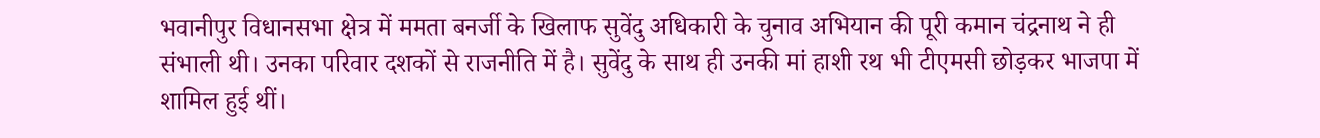भवानीपुर विधानसभा क्षेत्र में ममता बनर्जी के खिलाफ सुवेंदु अधिकारी के चुनाव अभियान की पूरी कमान चंद्रनाथ ने ही संभाली थी। उनका परिवार दशकों से राजनीति में है। सुवेंदु के साथ ही उनकी मां हाशी रथ भी टीएमसी छोड़कर भाजपा में शामिल हुई थीं।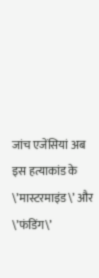जांच एजेंसियां अब इस हत्याकांड के \’मास्टरमाइंड\’ और \’फंडिंग\’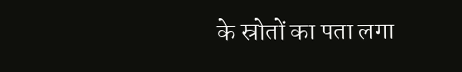के स्रोतों का पता लगा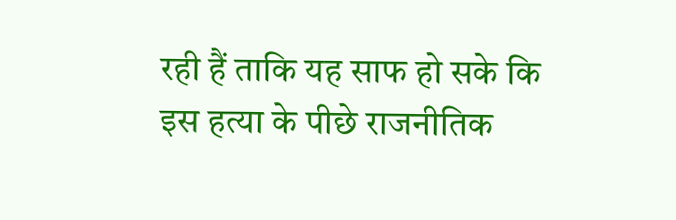रही हैं ताकि यह साफ हो सके कि इस हत्या के पीछे राजनीतिक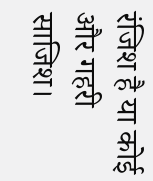रंजिश है या कोई और गहरी साजिश।